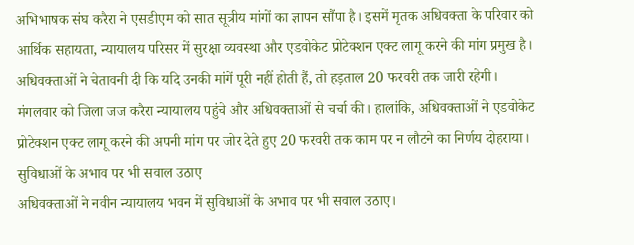अभिभाषक संघ करैरा ने एसडीएम को सात सूत्रीय मांगों का ज्ञापन सौंपा है। इसमें मृतक अधिवक्ता के परिवार को आर्थिक सहायता, न्यायालय परिसर में सुरक्षा व्यवस्था और एडवोकेट प्रोटेक्शन एक्ट लागू करने की मांग प्रमुख है। अधिवक्ताओं ने चेतावनी दी कि यदि उनकी मांगें पूरी नहीं होती हैं, तो हड़ताल 20 फरवरी तक जारी रहेगी।
मंगलवार को जिला जज करैरा न्यायालय पहुंचे और अधिवक्ताओं से चर्चा की। हालांकि, अधिवक्ताओं ने एडवोकेट प्रोटेक्शन एक्ट लागू करने की अपनी मांग पर जोर देते हुए 20 फरवरी तक काम पर न लौटने का निर्णय दोहराया।
सुविधाओं के अभाव पर भी सवाल उठाए
अधिवक्ताओं ने नवीन न्यायालय भवन में सुविधाओं के अभाव पर भी सवाल उठाए।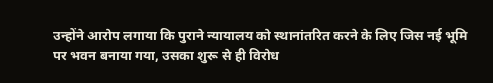उन्होंने आरोप लगाया कि पुराने न्यायालय को स्थानांतरित करने के लिए जिस नई भूमि पर भवन बनाया गया, उसका शुरू से ही विरोध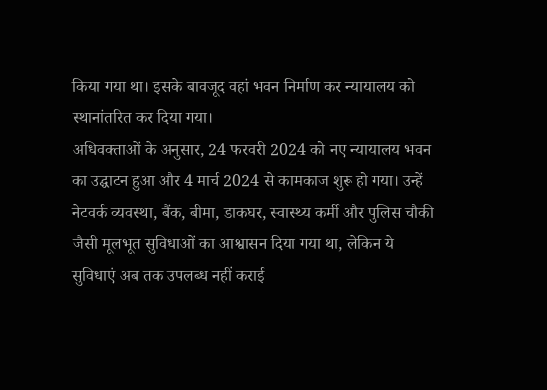किया गया था। इसके बावजूद वहां भवन निर्माण कर न्यायालय को स्थानांतरित कर दिया गया।
अधिवक्ताओं के अनुसार, 24 फरवरी 2024 को नए न्यायालय भवन का उद्घाटन हुआ और 4 मार्च 2024 से कामकाज शुरू हो गया। उन्हें नेटवर्क व्यवस्था, बैंक, बीमा, डाकघर, स्वास्थ्य कर्मी और पुलिस चौकी जैसी मूलभूत सुविधाओं का आश्वासन दिया गया था, लेकिन ये सुविधाएं अब तक उपलब्ध नहीं कराई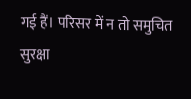गई हैं। परिसर में न तो समुचित सुरक्षा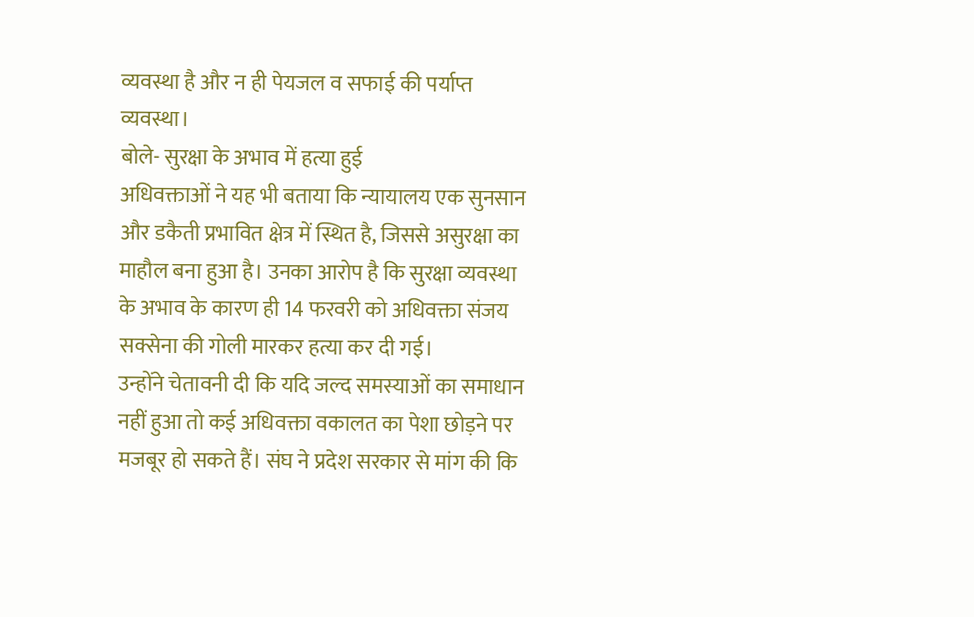व्यवस्था है और न ही पेयजल व सफाई की पर्याप्त व्यवस्था।
बोले- सुरक्षा के अभाव में हत्या हुई
अधिवक्ताओं ने यह भी बताया कि न्यायालय एक सुनसान और डकैती प्रभावित क्षेत्र में स्थित है, जिससे असुरक्षा का माहौल बना हुआ है। उनका आरोप है कि सुरक्षा व्यवस्था के अभाव के कारण ही 14 फरवरी को अधिवक्ता संजय सक्सेना की गोली मारकर हत्या कर दी गई।
उन्होंने चेतावनी दी कि यदि जल्द समस्याओं का समाधान नहीं हुआ तो कई अधिवक्ता वकालत का पेशा छोड़ने पर मजबूर हो सकते हैं। संघ ने प्रदेश सरकार से मांग की कि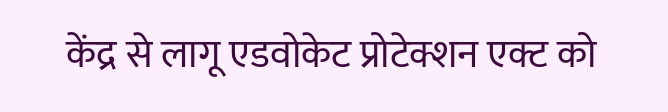केंद्र से लागू एडवोकेट प्रोटेक्शन एक्ट को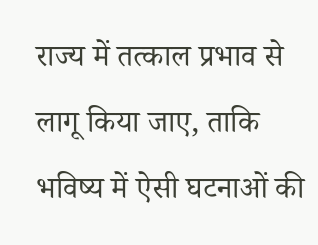राज्य में तत्काल प्रभाव से लागू किया जाए, ताकि भविष्य में ऐसी घटनाओं की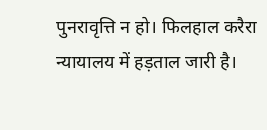पुनरावृत्ति न हो। फिलहाल करैरा न्यायालय में हड़ताल जारी है।